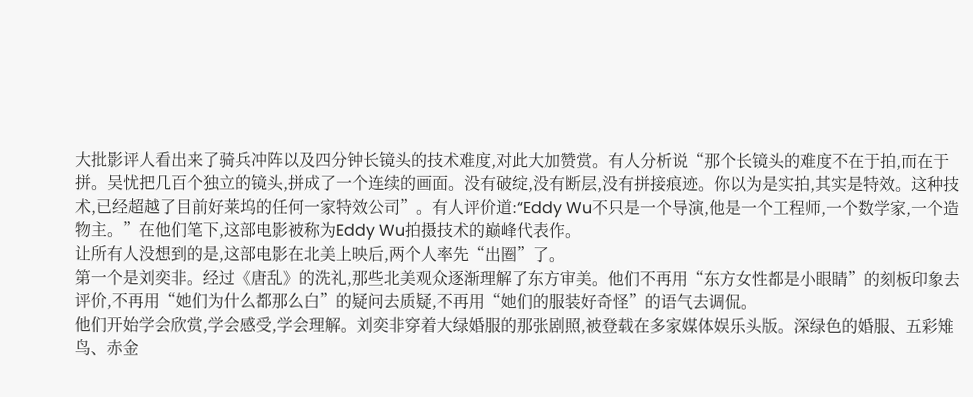大批影评人看出来了骑兵冲阵以及四分钟长镜头的技术难度,对此大加赞赏。有人分析说“那个长镜头的难度不在于拍,而在于拼。吴忧把几百个独立的镜头,拼成了一个连续的画面。没有破绽,没有断层,没有拼接痕迹。你以为是实拍,其实是特效。这种技术,已经超越了目前好莱坞的任何一家特效公司”。有人评价道:“Eddy Wu不只是一个导演,他是一个工程师,一个数学家,一个造物主。”在他们笔下,这部电影被称为Eddy Wu拍摄技术的巅峰代表作。
让所有人没想到的是,这部电影在北美上映后,两个人率先“出圈”了。
第一个是刘奕非。经过《唐乱》的洗礼,那些北美观众逐渐理解了东方审美。他们不再用“东方女性都是小眼睛”的刻板印象去评价,不再用“她们为什么都那么白”的疑问去质疑,不再用“她们的服装好奇怪”的语气去调侃。
他们开始学会欣赏,学会感受,学会理解。刘奕非穿着大绿婚服的那张剧照,被登载在多家媒体娱乐头版。深绿色的婚服、五彩雉鸟、赤金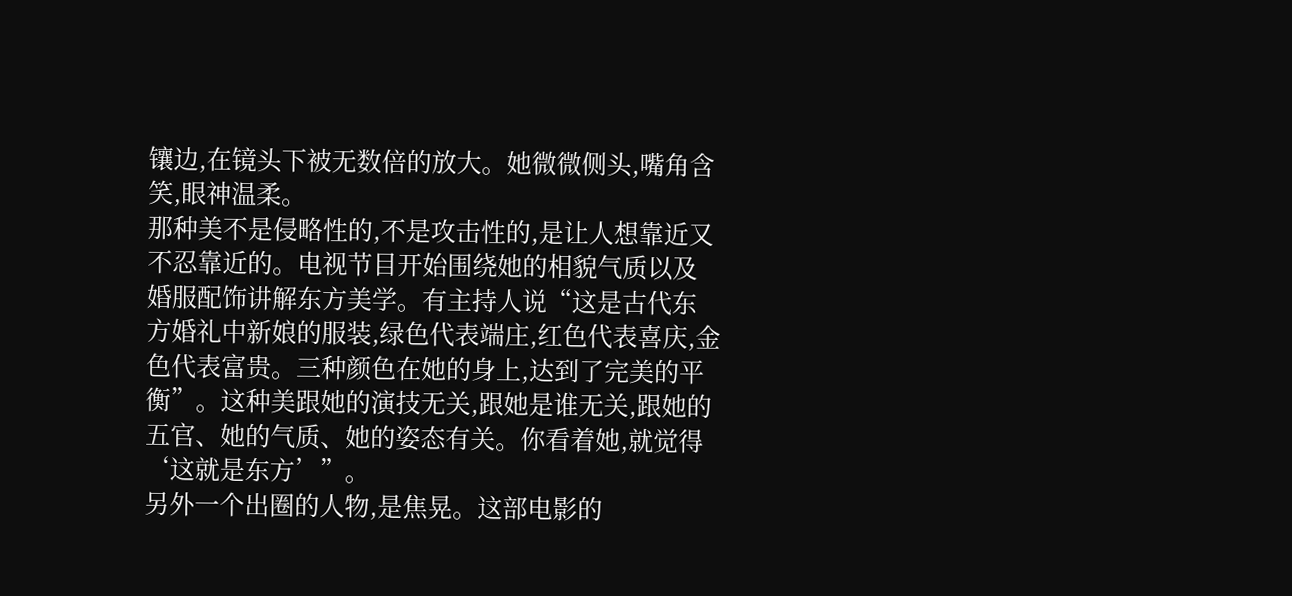镶边,在镜头下被无数倍的放大。她微微侧头,嘴角含笑,眼神温柔。
那种美不是侵略性的,不是攻击性的,是让人想靠近又不忍靠近的。电视节目开始围绕她的相貌气质以及婚服配饰讲解东方美学。有主持人说“这是古代东方婚礼中新娘的服装,绿色代表端庄,红色代表喜庆,金色代表富贵。三种颜色在她的身上,达到了完美的平衡”。这种美跟她的演技无关,跟她是谁无关,跟她的五官、她的气质、她的姿态有关。你看着她,就觉得‘这就是东方’”。
另外一个出圈的人物,是焦晃。这部电影的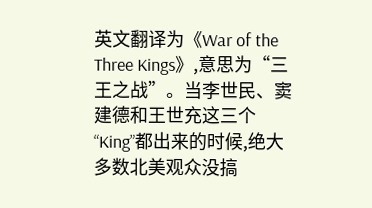英文翻译为《War of the Three Kings》,意思为“三王之战”。当李世民、窦建德和王世充这三个“King”都出来的时候,绝大多数北美观众没搞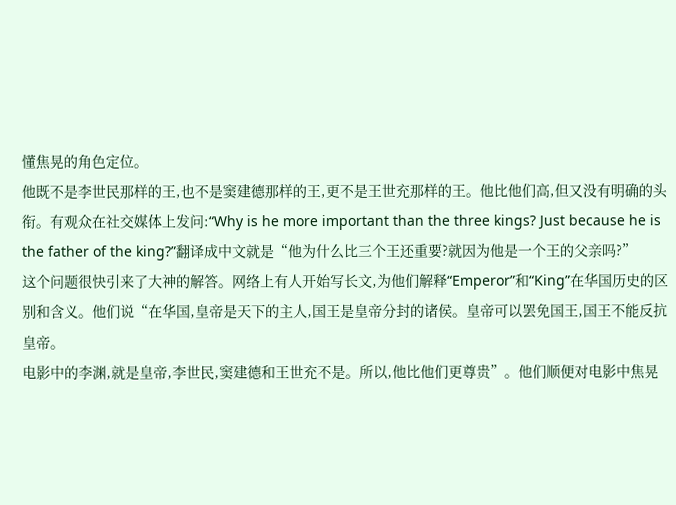懂焦晃的角色定位。
他既不是李世民那样的王,也不是窦建德那样的王,更不是王世充那样的王。他比他们高,但又没有明确的头衔。有观众在社交媒体上发问:“Why is he more important than the three kings? Just because he is the father of the king?”翻译成中文就是“他为什么比三个王还重要?就因为他是一个王的父亲吗?”
这个问题很快引来了大神的解答。网络上有人开始写长文,为他们解释“Emperor”和“King”在华国历史的区别和含义。他们说“在华国,皇帝是天下的主人,国王是皇帝分封的诸侯。皇帝可以罢免国王,国王不能反抗皇帝。
电影中的李渊,就是皇帝,李世民,窦建德和王世充不是。所以,他比他们更尊贵”。他们顺便对电影中焦晃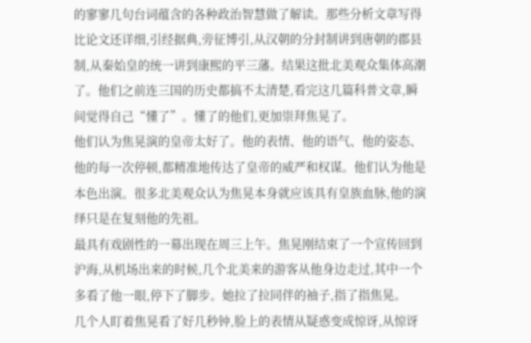的寥寥几句台词蕴含的各种政治智慧做了解读。那些分析文章写得比论文还详细,引经据典,旁征博引,从汉朝的分封制讲到唐朝的郡县制,从秦始皇的统一讲到康熙的平三藩。结果这批北美观众集体高潮了。他们之前连三国的历史都搞不太清楚,看完这几篇科普文章,瞬间觉得自己“懂了”。懂了的他们,更加崇拜焦晃了。
他们认为焦晃演的皇帝太好了。他的表情、他的语气、他的姿态、他的每一次停顿,都精准地传达了皇帝的威严和权谋。他们认为他是本色出演。很多北美观众认为焦晃本身就应该具有皇族血脉,他的演绎只是在复刻他的先祖。
最具有戏剧性的一幕出现在周三上午。焦晃刚结束了一个宣传回到沪海,从机场出来的时候,几个北美来的游客从他身边走过,其中一个多看了他一眼,停下了脚步。她拉了拉同伴的袖子,指了指焦晃。
几个人盯着焦晃看了好几秒钟,脸上的表情从疑惑变成惊讶,从惊讶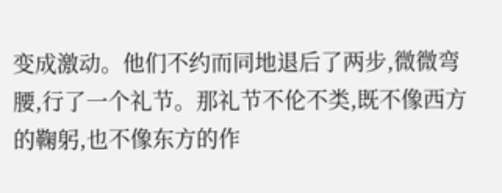变成激动。他们不约而同地退后了两步,微微弯腰,行了一个礼节。那礼节不伦不类,既不像西方的鞠躬,也不像东方的作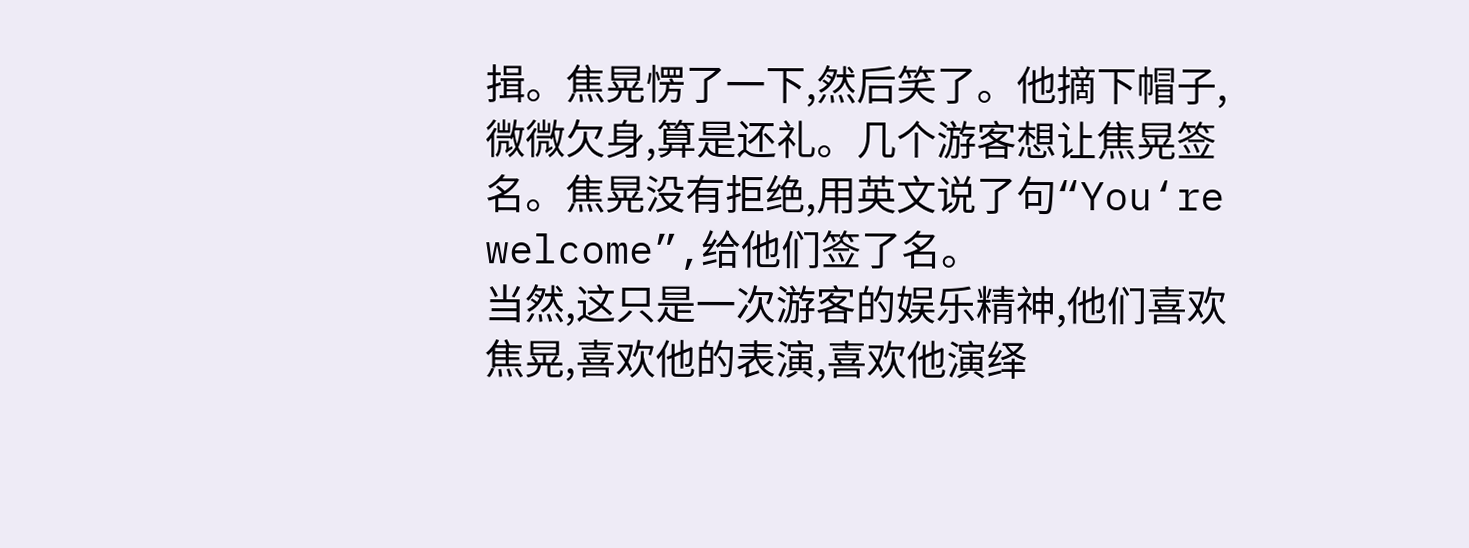揖。焦晃愣了一下,然后笑了。他摘下帽子,微微欠身,算是还礼。几个游客想让焦晃签名。焦晃没有拒绝,用英文说了句“You‘re welcome”,给他们签了名。
当然,这只是一次游客的娱乐精神,他们喜欢焦晃,喜欢他的表演,喜欢他演绎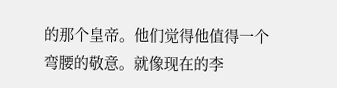的那个皇帝。他们觉得他值得一个弯腰的敬意。就像现在的李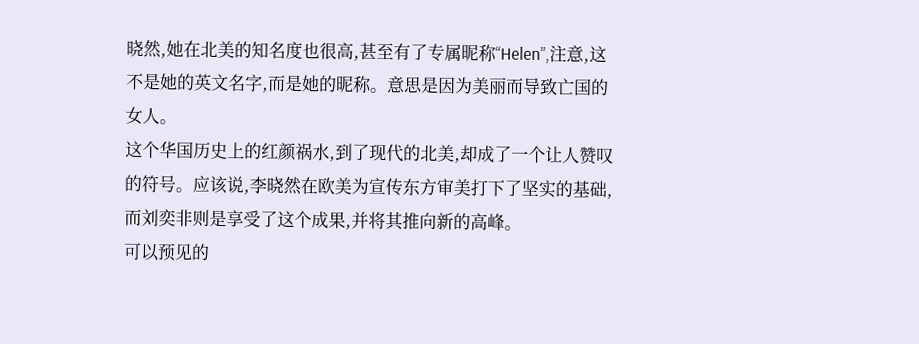晓然,她在北美的知名度也很高,甚至有了专属昵称“Helen”,注意,这不是她的英文名字,而是她的昵称。意思是因为美丽而导致亡国的女人。
这个华国历史上的红颜祸水,到了现代的北美,却成了一个让人赞叹的符号。应该说,李晓然在欧美为宣传东方审美打下了坚实的基础,而刘奕非则是享受了这个成果,并将其推向新的高峰。
可以预见的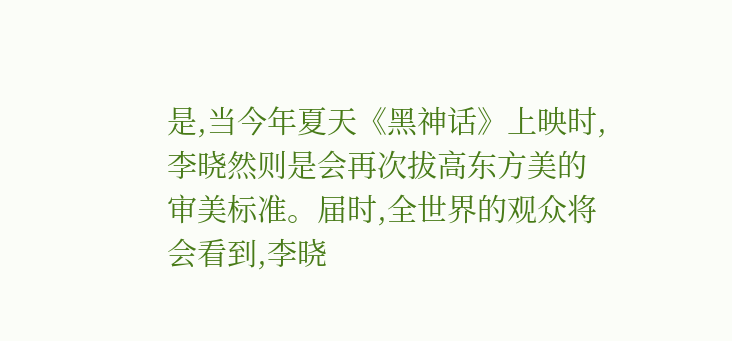是,当今年夏天《黑神话》上映时,李晓然则是会再次拔高东方美的审美标准。届时,全世界的观众将会看到,李晓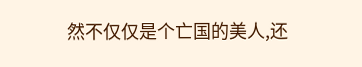然不仅仅是个亡国的美人,还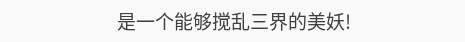是一个能够搅乱三界的美妖!